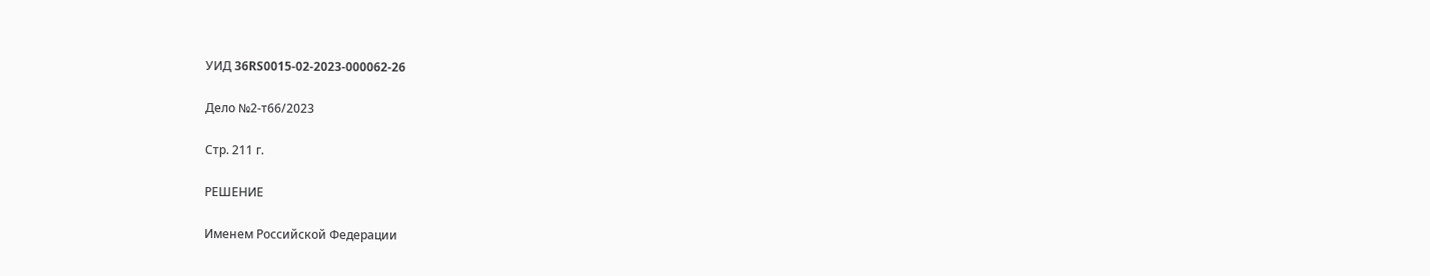УИД 36RS0015-02-2023-000062-26

Дело №2-т66/2023

Стр. 211 г.

РЕШЕНИЕ

Именем Российской Федерации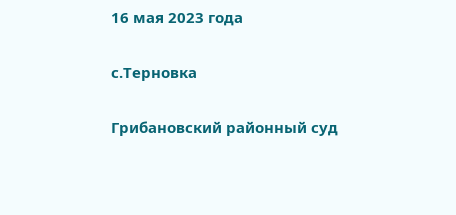16 мая 2023 года

с.Терновка

Грибановский районный суд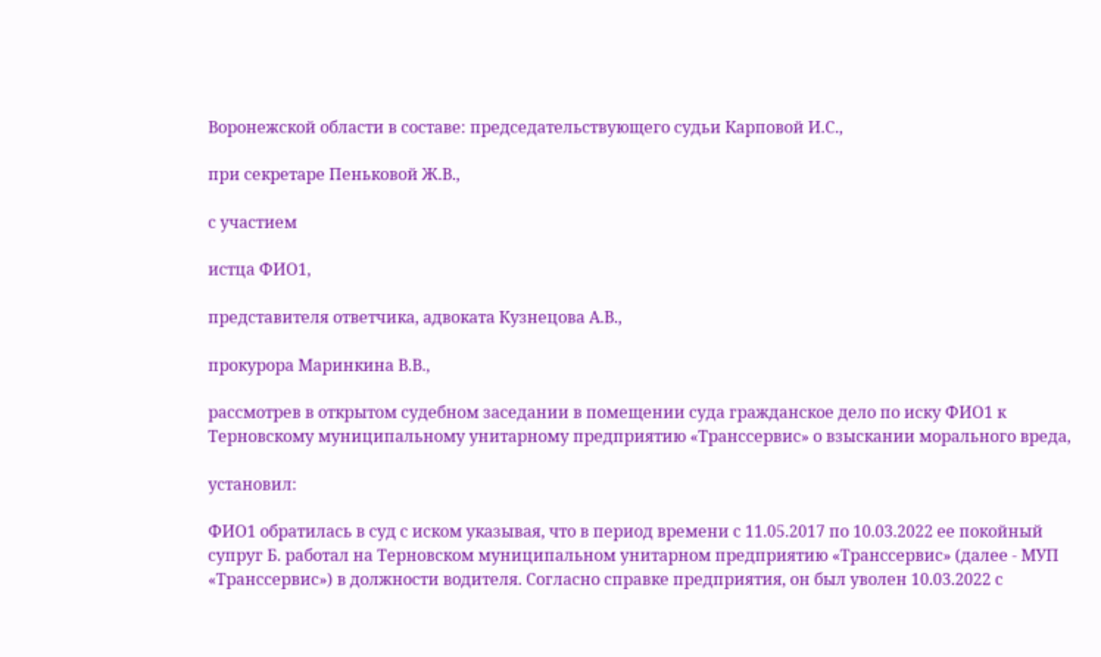Воронежской области в составе: председательствующего судьи Карповой И.С.,

при секретаре Пеньковой Ж.В.,

с участием

истца ФИО1,

представителя ответчика, адвоката Кузнецова А.В.,

прокурора Маринкина В.В.,

рассмотрев в открытом судебном заседании в помещении суда гражданское дело по иску ФИО1 к Терновскому муниципальному унитарному предприятию «Транссервис» о взыскании морального вреда,

установил:

ФИО1 обратилась в суд с иском указывая, что в период времени с 11.05.2017 по 10.03.2022 ее покойный супруг Б. работал на Терновском муниципальном унитарном предприятию «Транссервис» (далее - МУП «Транссервис») в должности водителя. Согласно справке предприятия, он был уволен 10.03.2022 с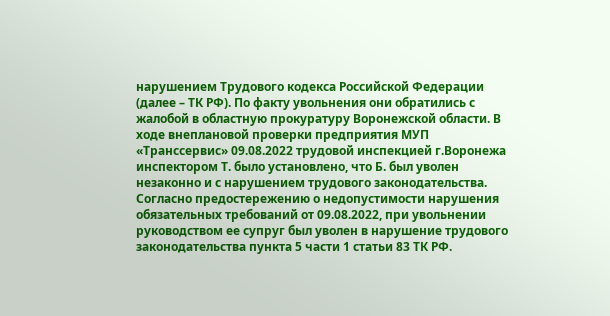нарушением Трудового кодекса Российской Федерации (далее – ТК РФ). По факту увольнения они обратились с жалобой в областную прокуратуру Воронежской области. В ходе внеплановой проверки предприятия МУП «Транссервис» 09.08.2022 трудовой инспекцией г.Воронежа инспектором Т. было установлено, что Б. был уволен незаконно и с нарушением трудового законодательства. Согласно предостережению о недопустимости нарушения обязательных требований от 09.08.2022, при увольнении руководством ее супруг был уволен в нарушение трудового законодательства пункта 5 части 1 статьи 83 ТК РФ.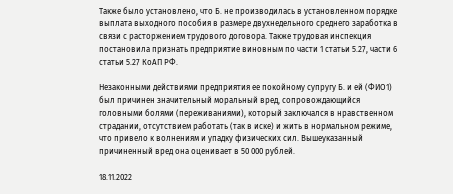Также было установлено, что Б. не производилась в установленном порядке выплата выходного пособия в размере двухнедельного среднего заработка в связи с расторжением трудового договора. Также трудовая инспекция постановила признать предприятие виновным по части 1 статьи 5.27, части 6 статьи 5.27 КоАП РФ.

Незаконными действиями предприятия ее покойному супругу Б. и ей (ФИО1) был причинен значительный моральный вред, сопровождающийся головными болями (переживаниями), который заключался в нравственном страдании, отсутствием работать (так в иске) и жить в нормальном режиме, что привело к волнениям и упадку физических сил. Вышеуказанный причиненный вред она оценивает в 50 000 рублей.

18.11.2022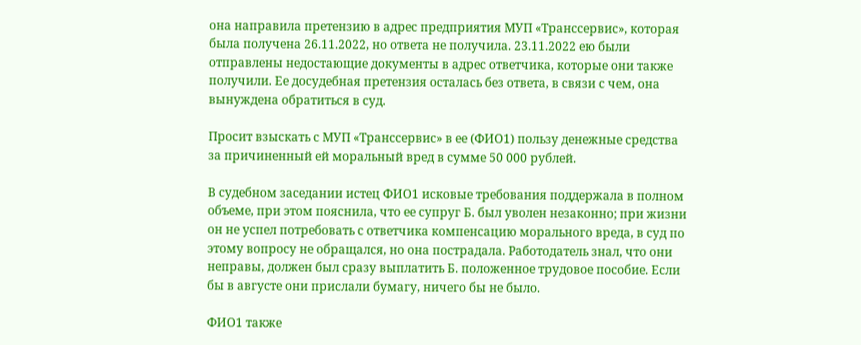она направила претензию в адрес предприятия МУП «Транссервис», которая была получена 26.11.2022, но ответа не получила. 23.11.2022 ею были отправлены недостающие документы в адрес ответчика, которые они также получили. Ее досудебная претензия осталась без ответа, в связи с чем, она вынуждена обратиться в суд.

Просит взыскать с МУП «Транссервис» в ее (ФИО1) пользу денежные средства за причиненный ей моральный вред в сумме 50 000 рублей.

В судебном заседании истец ФИО1 исковые требования поддержала в полном объеме, при этом пояснила, что ее супруг Б. был уволен незаконно; при жизни он не успел потребовать с ответчика компенсацию морального вреда, в суд по этому вопросу не обращался, но она пострадала. Работодатель знал, что они неправы, должен был сразу выплатить Б. положенное трудовое пособие. Если бы в августе они прислали бумагу, ничего бы не было.

ФИО1 также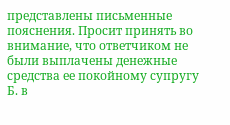представлены письменные пояснения. Просит принять во внимание, что ответчиком не были выплачены денежные средства ее покойному супругу Б. в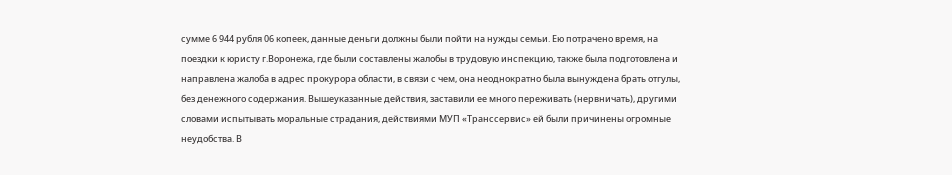сумме 6 944 рубля 06 копеек, данные деньги должны были пойти на нужды семьи. Ею потрачено время, на поездки к юристу г.Воронежа, где были составлены жалобы в трудовую инспекцию, также была подготовлена и направлена жалоба в адрес прокурора области, в связи с чем, она неоднократно была вынуждена брать отгулы, без денежного содержания. Вышеуказанные действия, заставили ее много переживать (нервничать), другими словами испытывать моральные страдания, действиями МУП «Транссервис» ей были причинены огромные неудобства. В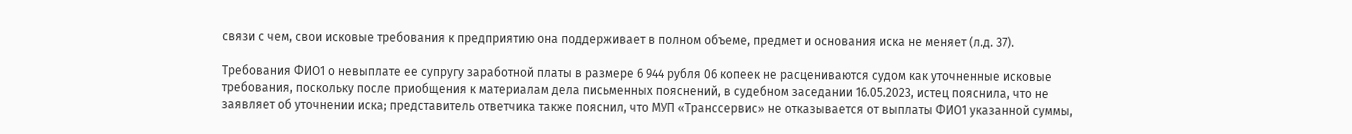связи с чем, свои исковые требования к предприятию она поддерживает в полном объеме, предмет и основания иска не меняет (л.д. 37).

Требования ФИО1 о невыплате ее супругу заработной платы в размере 6 944 рубля 06 копеек не расцениваются судом как уточненные исковые требования, поскольку после приобщения к материалам дела письменных пояснений, в судебном заседании 16.05.2023, истец пояснила, что не заявляет об уточнении иска; представитель ответчика также пояснил, что МУП «Транссервис» не отказывается от выплаты ФИО1 указанной суммы,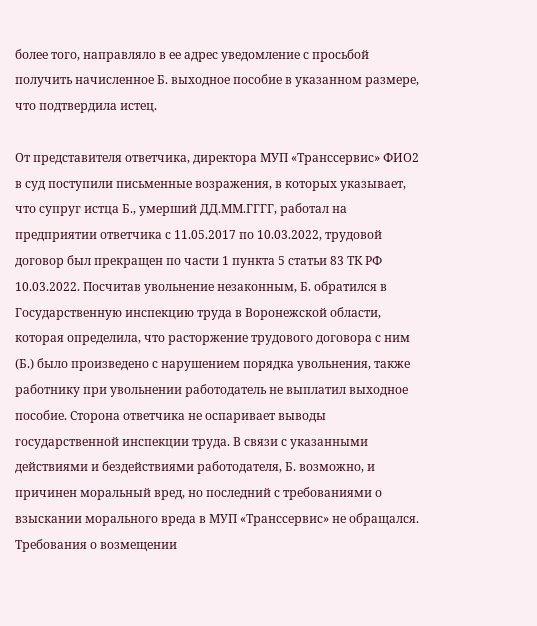более того, направляло в ее адрес уведомление с просьбой получить начисленное Б. выходное пособие в указанном размере, что подтвердила истец.

От представителя ответчика, директора МУП «Транссервис» ФИО2 в суд поступили письменные возражения, в которых указывает, что супруг истца Б., умерший ДД.ММ.ГГГГ, работал на предприятии ответчика с 11.05.2017 по 10.03.2022, трудовой договор был прекращен по части 1 пункта 5 статьи 83 ТК РФ 10.03.2022. Посчитав увольнение незаконным, Б. обратился в Государственную инспекцию труда в Воронежской области, которая определила, что расторжение трудового договора с ним (Б.) было произведено с нарушением порядка увольнения, также работнику при увольнении работодатель не выплатил выходное пособие. Сторона ответчика не оспаривает выводы государственной инспекции труда. В связи с указанными действиями и бездействиями работодателя, Б. возможно, и причинен моральный вред, но последний с требованиями о взыскании морального вреда в МУП «Транссервис» не обращался. Требования о возмещении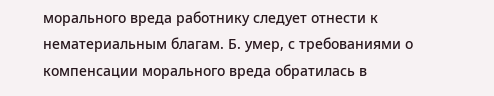морального вреда работнику следует отнести к нематериальным благам. Б. умер, с требованиями о компенсации морального вреда обратилась в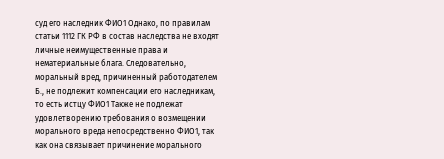суд его наследник ФИО1 Однако, по правилам статьи 1112 ГК РФ в состав наследства не входят личные неимущественные права и нематериальные блага. Следовательно, моральный вред, причиненный работодателем Б., не подлежит компенсации его наследникам, то есть истцу ФИО1 Также не подлежат удовлетворению требования о возмещении морального вреда непосредственно ФИО1, так как она связывает причинение морального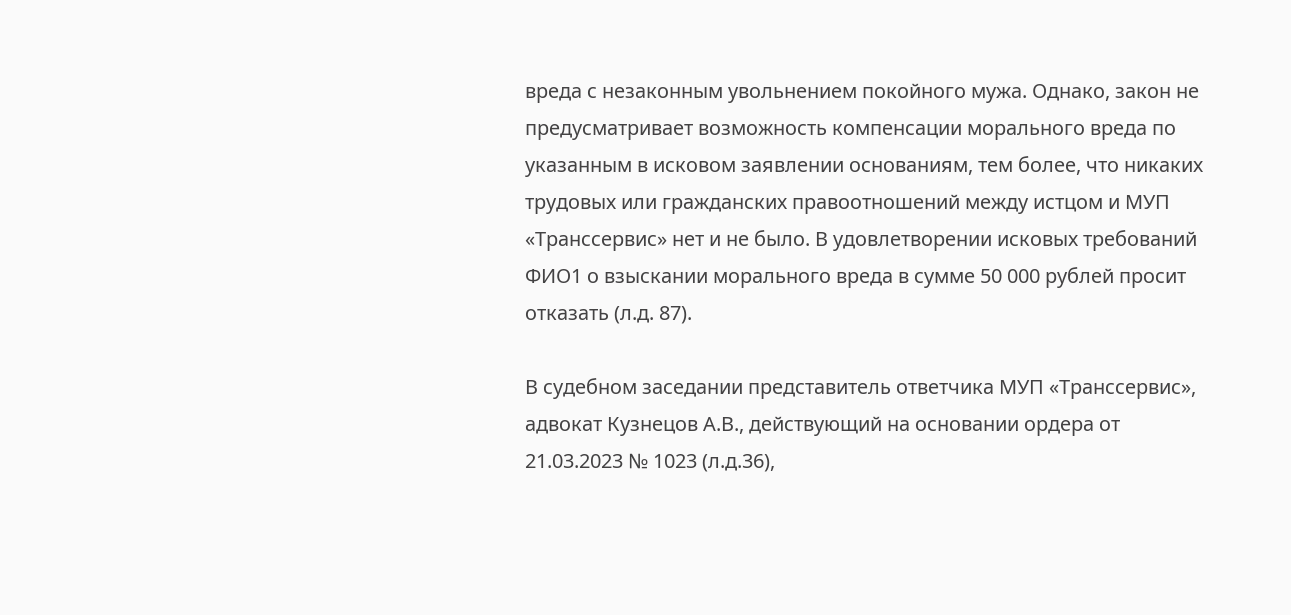вреда с незаконным увольнением покойного мужа. Однако, закон не предусматривает возможность компенсации морального вреда по указанным в исковом заявлении основаниям, тем более, что никаких трудовых или гражданских правоотношений между истцом и МУП «Транссервис» нет и не было. В удовлетворении исковых требований ФИО1 о взыскании морального вреда в сумме 50 000 рублей просит отказать (л.д. 87).

В судебном заседании представитель ответчика МУП «Транссервис», адвокат Кузнецов А.В., действующий на основании ордера от 21.03.2023 № 1023 (л.д.36),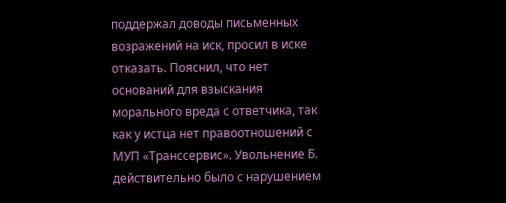поддержал доводы письменных возражений на иск, просил в иске отказать. Пояснил, что нет оснований для взыскания морального вреда с ответчика, так как у истца нет правоотношений с МУП «Транссервис». Увольнение Б. действительно было с нарушением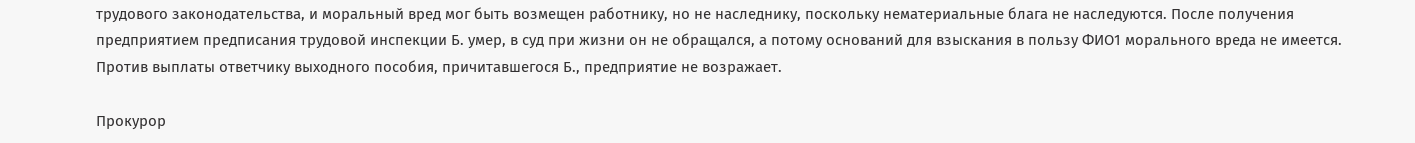трудового законодательства, и моральный вред мог быть возмещен работнику, но не наследнику, поскольку нематериальные блага не наследуются. После получения предприятием предписания трудовой инспекции Б. умер, в суд при жизни он не обращался, а потому оснований для взыскания в пользу ФИО1 морального вреда не имеется. Против выплаты ответчику выходного пособия, причитавшегося Б., предприятие не возражает.

Прокурор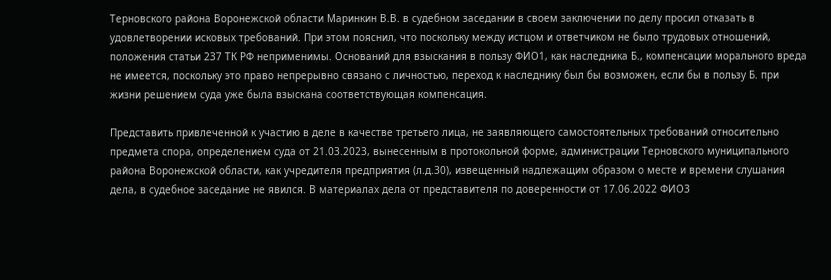Терновского района Воронежской области Маринкин В.В. в судебном заседании в своем заключении по делу просил отказать в удовлетворении исковых требований. При этом пояснил, что поскольку между истцом и ответчиком не было трудовых отношений, положения статьи 237 ТК РФ неприменимы. Оснований для взыскания в пользу ФИО1, как наследника Б., компенсации морального вреда не имеется, поскольку это право непрерывно связано с личностью, переход к наследнику был бы возможен, если бы в пользу Б. при жизни решением суда уже была взыскана соответствующая компенсация.

Представить привлеченной к участию в деле в качестве третьего лица, не заявляющего самостоятельных требований относительно предмета спора, определением суда от 21.03.2023, вынесенным в протокольной форме, администрации Терновского муниципального района Воронежской области, как учредителя предприятия (л.д.30), извещенный надлежащим образом о месте и времени слушания дела, в судебное заседание не явился. В материалах дела от представителя по доверенности от 17.06.2022 ФИО3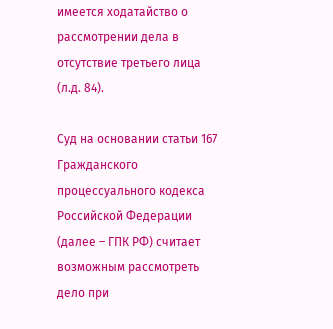имеется ходатайство о рассмотрении дела в отсутствие третьего лица (л.д. 84).

Суд на основании статьи 167 Гражданского процессуального кодекса Российской Федерации (далее – ГПК РФ) считает возможным рассмотреть дело при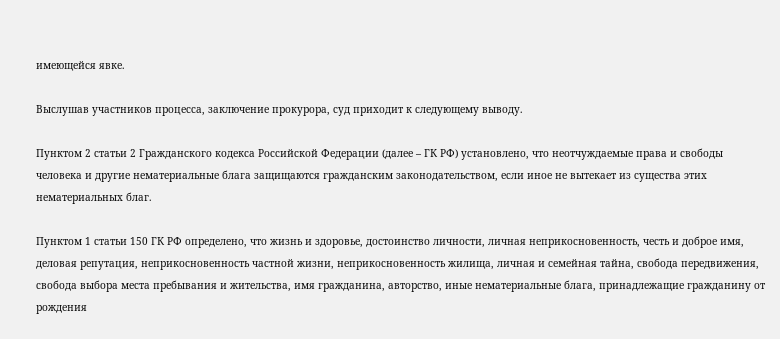имеющейся явке.

Выслушав участников процесса, заключение прокурора, суд приходит к следующему выводу.

Пунктом 2 статьи 2 Гражданского кодекса Российской Федерации (далее – ГК РФ) установлено, что неотчуждаемые права и свободы человека и другие нематериальные блага защищаются гражданским законодательством, если иное не вытекает из существа этих нематериальных благ.

Пунктом 1 статьи 150 ГК РФ определено, что жизнь и здоровье, достоинство личности, личная неприкосновенность, честь и доброе имя, деловая репутация, неприкосновенность частной жизни, неприкосновенность жилища, личная и семейная тайна, свобода передвижения, свобода выбора места пребывания и жительства, имя гражданина, авторство, иные нематериальные блага, принадлежащие гражданину от рождения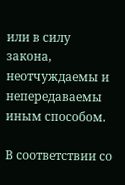или в силу закона, неотчуждаемы и непередаваемы иным способом.

В соответствии со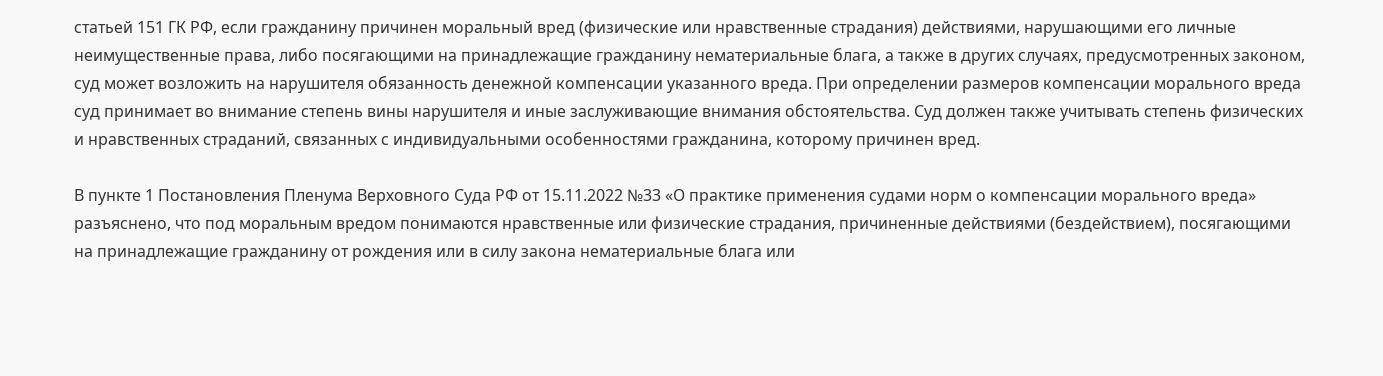статьей 151 ГК РФ, если гражданину причинен моральный вред (физические или нравственные страдания) действиями, нарушающими его личные неимущественные права, либо посягающими на принадлежащие гражданину нематериальные блага, а также в других случаях, предусмотренных законом, суд может возложить на нарушителя обязанность денежной компенсации указанного вреда. При определении размеров компенсации морального вреда суд принимает во внимание степень вины нарушителя и иные заслуживающие внимания обстоятельства. Суд должен также учитывать степень физических и нравственных страданий, связанных с индивидуальными особенностями гражданина, которому причинен вред.

В пункте 1 Постановления Пленума Верховного Суда РФ от 15.11.2022 №33 «О практике применения судами норм о компенсации морального вреда» разъяснено, что под моральным вредом понимаются нравственные или физические страдания, причиненные действиями (бездействием), посягающими на принадлежащие гражданину от рождения или в силу закона нематериальные блага или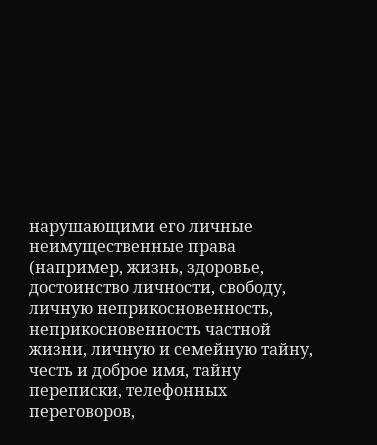нарушающими его личные неимущественные права (например, жизнь, здоровье, достоинство личности, свободу, личную неприкосновенность, неприкосновенность частной жизни, личную и семейную тайну, честь и доброе имя, тайну переписки, телефонных переговоров,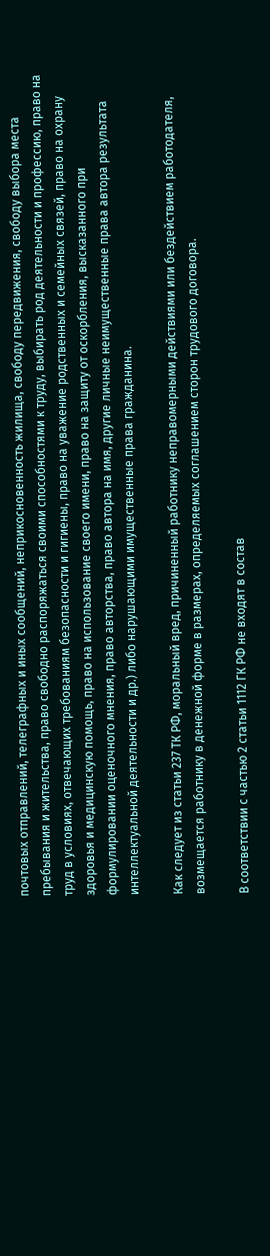почтовых отправлений, телеграфных и иных сообщений, неприкосновенность жилища, свободу передвижения, свободу выбора места пребывания и жительства, право свободно распоряжаться своими способностями к труду, выбирать род деятельности и профессию, право на труд в условиях, отвечающих требованиям безопасности и гигиены, право на уважение родственных и семейных связей, право на охрану здоровья и медицинскую помощь, право на использование своего имени, право на защиту от оскорбления, высказанного при формулировании оценочного мнения, право авторства, право автора на имя, другие личные неимущественные права автора результата интеллектуальной деятельности и др.) либо нарушающими имущественные права гражданина.

Как следует из статьи 237 ТК РФ, моральный вред, причиненный работнику неправомерными действиями или бездействием работодателя, возмещается работнику в денежной форме в размерах, определяемых соглашением сторон трудового договора.

В соответствии с частью 2 статьи 1112 ГК РФ не входят в состав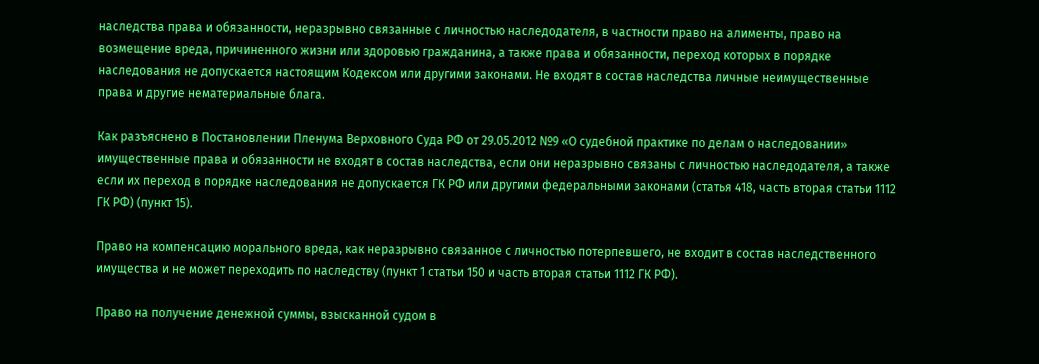наследства права и обязанности, неразрывно связанные с личностью наследодателя, в частности право на алименты, право на возмещение вреда, причиненного жизни или здоровью гражданина, а также права и обязанности, переход которых в порядке наследования не допускается настоящим Кодексом или другими законами. Не входят в состав наследства личные неимущественные права и другие нематериальные блага.

Как разъяснено в Постановлении Пленума Верховного Суда РФ от 29.05.2012 №9 «О судебной практике по делам о наследовании» имущественные права и обязанности не входят в состав наследства, если они неразрывно связаны с личностью наследодателя, а также если их переход в порядке наследования не допускается ГК РФ или другими федеральными законами (статья 418, часть вторая статьи 1112 ГК РФ) (пункт 15).

Право на компенсацию морального вреда, как неразрывно связанное с личностью потерпевшего, не входит в состав наследственного имущества и не может переходить по наследству (пункт 1 статьи 150 и часть вторая статьи 1112 ГК РФ).

Право на получение денежной суммы, взысканной судом в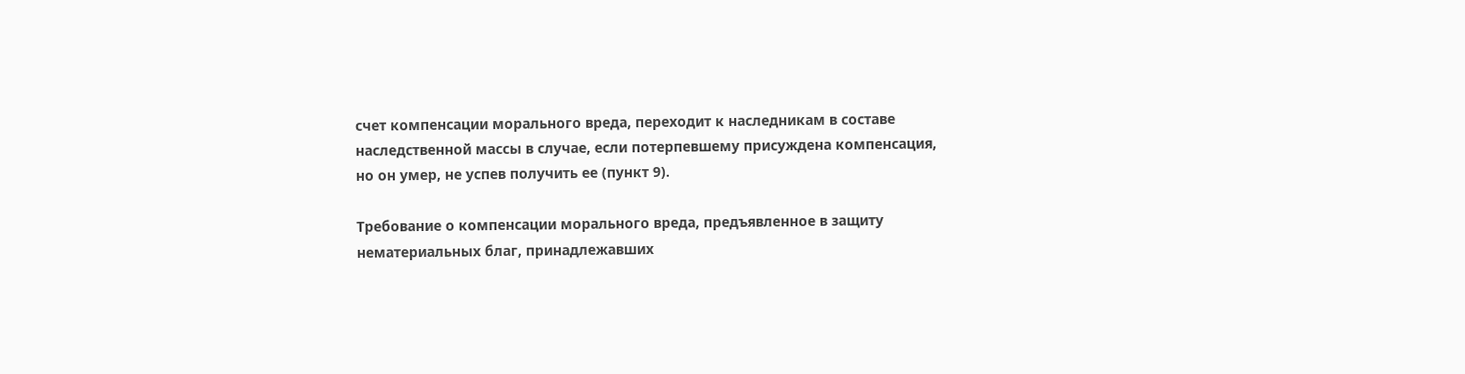счет компенсации морального вреда, переходит к наследникам в составе наследственной массы в случае, если потерпевшему присуждена компенсация, но он умер, не успев получить ее (пункт 9).

Требование о компенсации морального вреда, предъявленное в защиту нематериальных благ, принадлежавших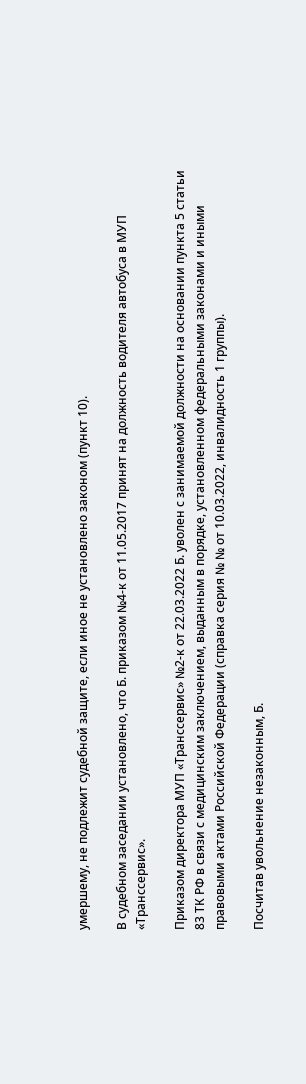умершему, не подлежит судебной защите, если иное не установлено законом (пункт 10).

В судебном заседании установлено, что Б. приказом №4-к от 11.05.2017 принят на должность водителя автобуса в МУП «Транссервис».

Приказом директора МУП «Транссервис» №2-к от 22.03.2022 Б. уволен с занимаемой должности на основании пункта 5 статьи 83 ТК РФ в связи с медицинским заключением, выданным в порядке, установленном федеральными законами и иными правовыми актами Российской Федерации (справка серия № № от 10.03.2022, инвалидность 1 группы).

Посчитав увольнение незаконным, Б.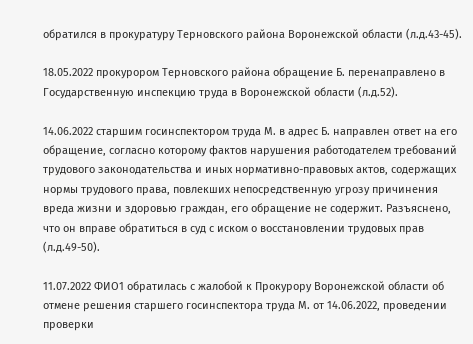обратился в прокуратуру Терновского района Воронежской области (л.д.43-45).

18.05.2022 прокурором Терновского района обращение Б. перенаправлено в Государственную инспекцию труда в Воронежской области (л.д.52).

14.06.2022 старшим госинспектором труда М. в адрес Б. направлен ответ на его обращение, согласно которому фактов нарушения работодателем требований трудового законодательства и иных нормативно-правовых актов, содержащих нормы трудового права, повлекших непосредственную угрозу причинения вреда жизни и здоровью граждан, его обращение не содержит. Разъяснено, что он вправе обратиться в суд с иском о восстановлении трудовых прав (л.д.49-50).

11.07.2022 ФИО1 обратилась с жалобой к Прокурору Воронежской области об отмене решения старшего госинспектора труда М. от 14.06.2022, проведении проверки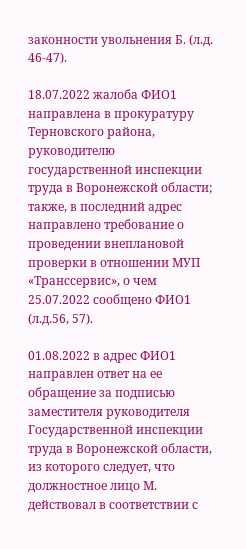законности увольнения Б. (л.д. 46-47).

18.07.2022 жалоба ФИО1 направлена в прокуратуру Терновского района, руководителю государственной инспекции труда в Воронежской области; также, в последний адрес направлено требование о проведении внеплановой проверки в отношении МУП «Транссервис», о чем 25.07.2022 сообщено ФИО1 (л.д.56, 57).

01.08.2022 в адрес ФИО1 направлен ответ на ее обращение за подписью заместителя руководителя Государственной инспекции труда в Воронежской области, из которого следует, что должностное лицо М. действовал в соответствии с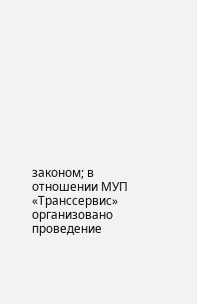законом; в отношении МУП «Транссервис» организовано проведение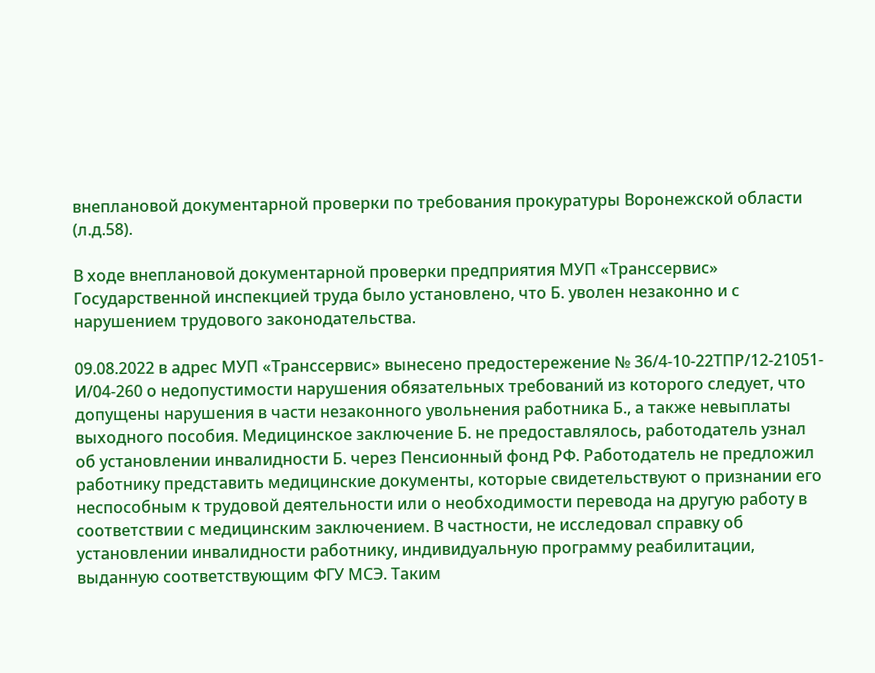внеплановой документарной проверки по требования прокуратуры Воронежской области (л.д.58).

В ходе внеплановой документарной проверки предприятия МУП «Транссервис» Государственной инспекцией труда было установлено, что Б. уволен незаконно и с нарушением трудового законодательства.

09.08.2022 в адрес МУП «Транссервис» вынесено предостережение № 36/4-10-22ТПР/12-21051-И/04-260 о недопустимости нарушения обязательных требований из которого следует, что допущены нарушения в части незаконного увольнения работника Б., а также невыплаты выходного пособия. Медицинское заключение Б. не предоставлялось, работодатель узнал об установлении инвалидности Б. через Пенсионный фонд РФ. Работодатель не предложил работнику представить медицинские документы, которые свидетельствуют о признании его неспособным к трудовой деятельности или о необходимости перевода на другую работу в соответствии с медицинским заключением. В частности, не исследовал справку об установлении инвалидности работнику, индивидуальную программу реабилитации, выданную соответствующим ФГУ МСЭ. Таким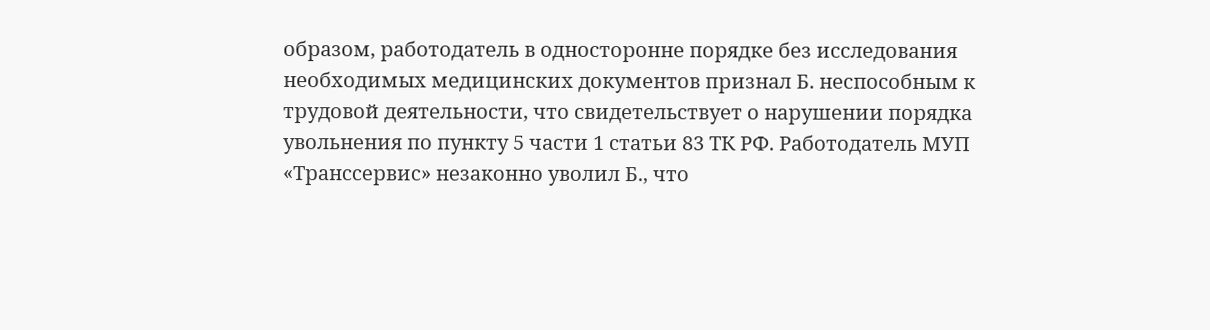образом, работодатель в односторонне порядке без исследования необходимых медицинских документов признал Б. неспособным к трудовой деятельности, что свидетельствует о нарушении порядка увольнения по пункту 5 части 1 статьи 83 ТК РФ. Работодатель МУП «Транссервис» незаконно уволил Б., что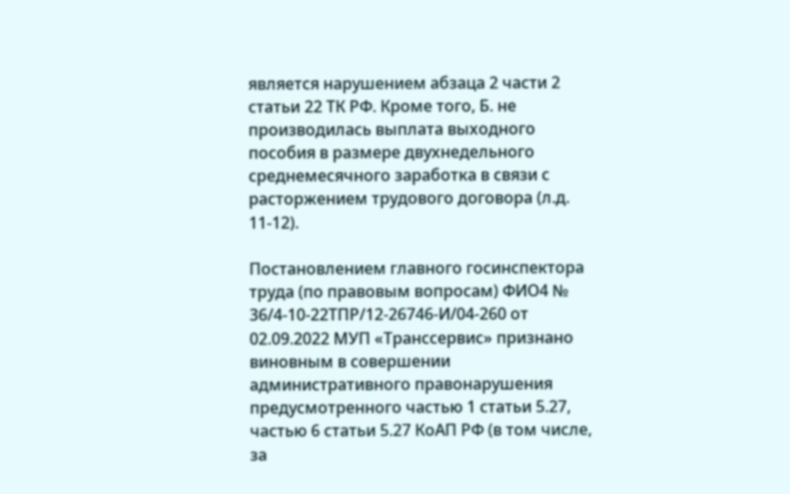является нарушением абзаца 2 части 2 статьи 22 ТК РФ. Кроме того, Б. не производилась выплата выходного пособия в размере двухнедельного среднемесячного заработка в связи с расторжением трудового договора (л.д. 11-12).

Постановлением главного госинспектора труда (по правовым вопросам) ФИО4 № 36/4-10-22ТПР/12-26746-И/04-260 от 02.09.2022 МУП «Транссервис» признано виновным в совершении административного правонарушения предусмотренного частью 1 статьи 5.27, частью 6 статьи 5.27 КоАП РФ (в том числе, за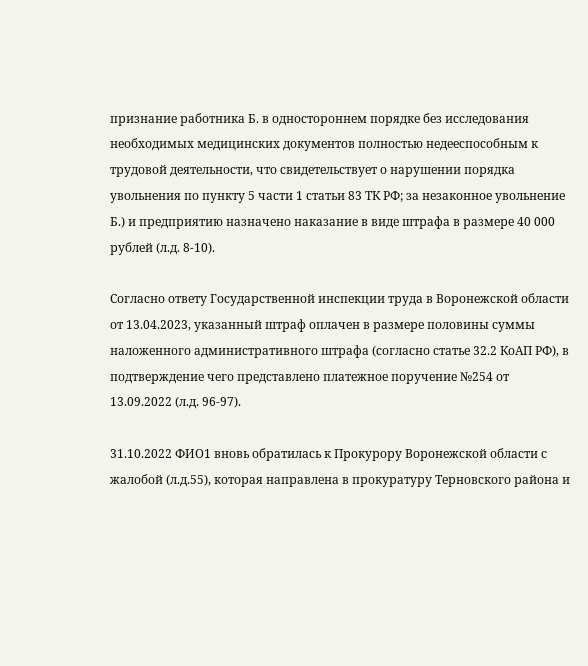признание работника Б. в одностороннем порядке без исследования необходимых медицинских документов полностью недееспособным к трудовой деятельности, что свидетельствует о нарушении порядка увольнения по пункту 5 части 1 статьи 83 ТК РФ; за незаконное увольнение Б.) и предприятию назначено наказание в виде штрафа в размере 40 000 рублей (л.д. 8-10).

Согласно ответу Государственной инспекции труда в Воронежской области от 13.04.2023, указанный штраф оплачен в размере половины суммы наложенного административного штрафа (согласно статье 32.2 КоАП РФ), в подтверждение чего представлено платежное поручение №254 от 13.09.2022 (л.д. 96-97).

31.10.2022 ФИО1 вновь обратилась к Прокурору Воронежской области с жалобой (л.д.55), которая направлена в прокуратуру Терновского района и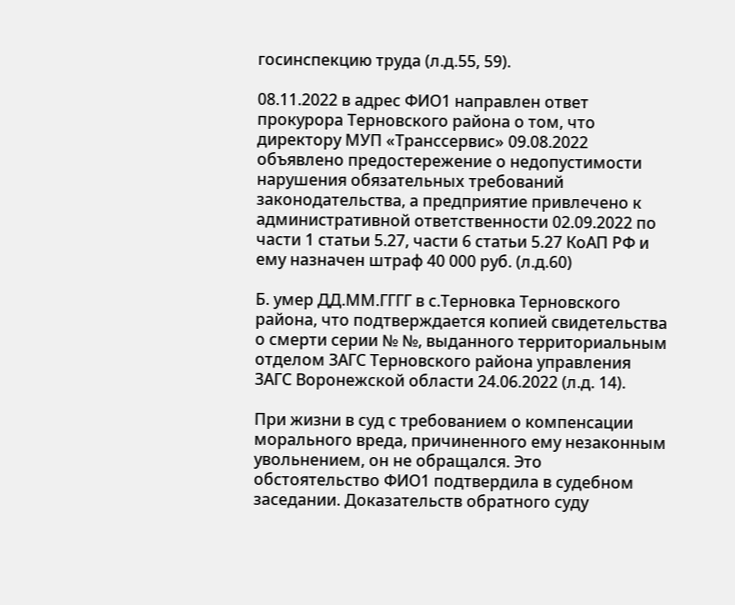госинспекцию труда (л.д.55, 59).

08.11.2022 в адрес ФИО1 направлен ответ прокурора Терновского района о том, что директору МУП «Транссервис» 09.08.2022 объявлено предостережение о недопустимости нарушения обязательных требований законодательства, а предприятие привлечено к административной ответственности 02.09.2022 по части 1 статьи 5.27, части 6 статьи 5.27 КоАП РФ и ему назначен штраф 40 000 руб. (л.д.60)

Б. умер ДД.ММ.ГГГГ в с.Терновка Терновского района, что подтверждается копией свидетельства о смерти серии № №, выданного территориальным отделом ЗАГС Терновского района управления ЗАГС Воронежской области 24.06.2022 (л.д. 14).

При жизни в суд с требованием о компенсации морального вреда, причиненного ему незаконным увольнением, он не обращался. Это обстоятельство ФИО1 подтвердила в судебном заседании. Доказательств обратного суду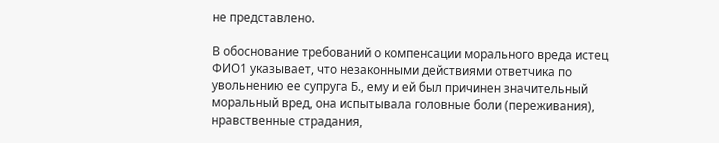не представлено.

В обоснование требований о компенсации морального вреда истец ФИО1 указывает, что незаконными действиями ответчика по увольнению ее супруга Б., ему и ей был причинен значительный моральный вред, она испытывала головные боли (переживания), нравственные страдания,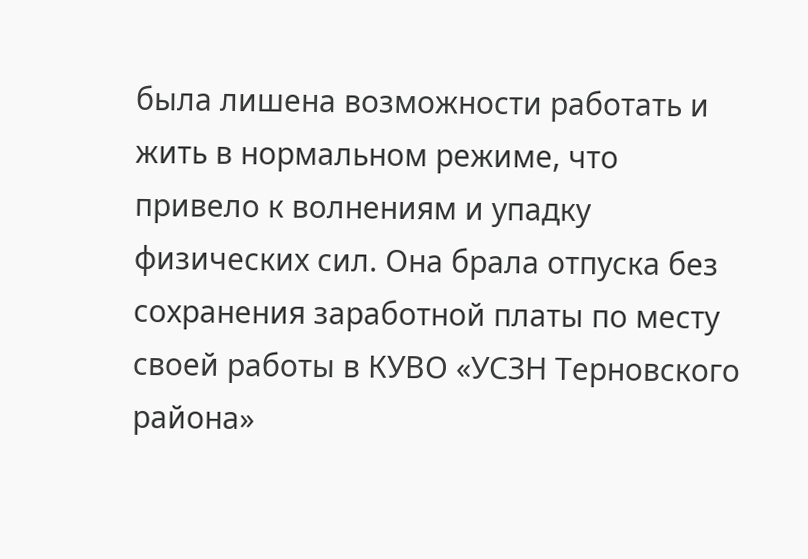была лишена возможности работать и жить в нормальном режиме, что привело к волнениям и упадку физических сил. Она брала отпуска без сохранения заработной платы по месту своей работы в КУВО «УСЗН Терновского района»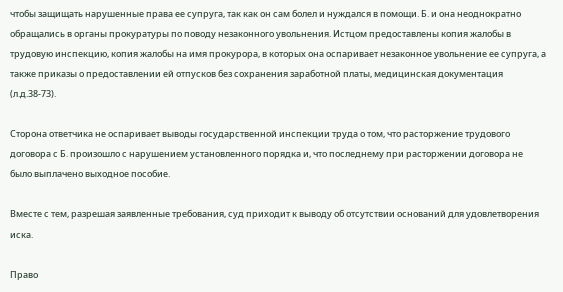чтобы защищать нарушенные права ее супруга, так как он сам болел и нуждался в помощи. Б. и она неоднократно обращались в органы прокуратуры по поводу незаконного увольнения. Истцом предоставлены копия жалобы в трудовую инспекцию, копия жалобы на имя прокурора, в которых она оспаривает незаконное увольнение ее супруга, а также приказы о предоставлении ей отпусков без сохранения заработной платы, медицинская документация (л.д.38-73).

Сторона ответчика не оспаривает выводы государственной инспекции труда о том, что расторжение трудового договора с Б. произошло с нарушением установленного порядка и, что последнему при расторжении договора не было выплачено выходное пособие.

Вместе с тем, разрешая заявленные требования, суд приходит к выводу об отсутствии оснований для удовлетворения иска.

Право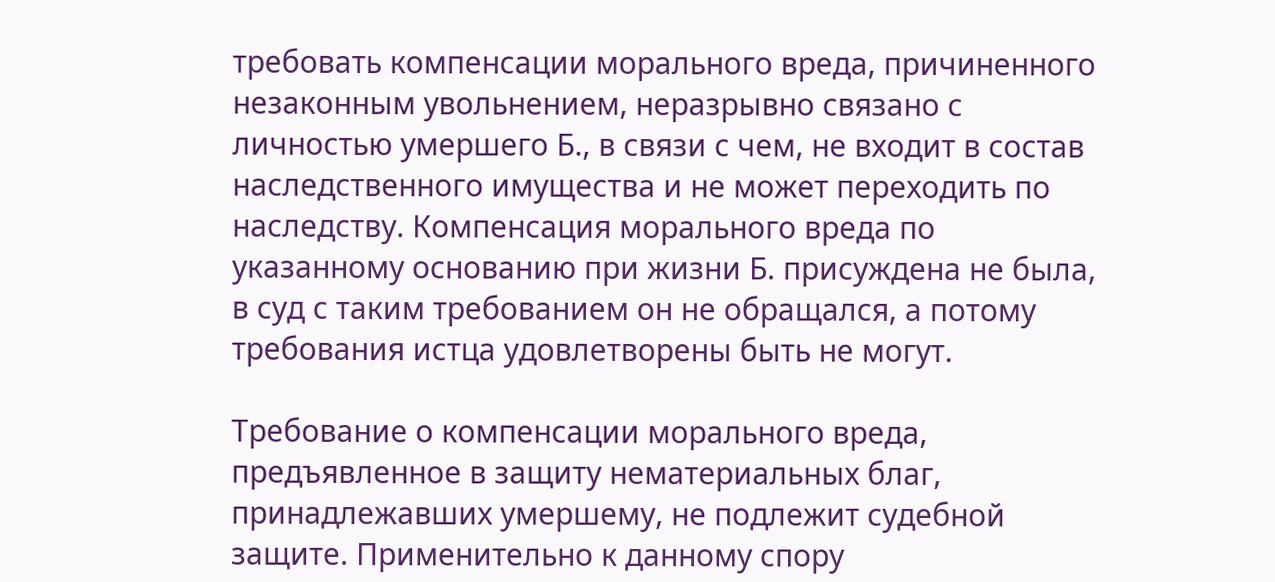требовать компенсации морального вреда, причиненного незаконным увольнением, неразрывно связано с личностью умершего Б., в связи с чем, не входит в состав наследственного имущества и не может переходить по наследству. Компенсация морального вреда по указанному основанию при жизни Б. присуждена не была, в суд с таким требованием он не обращался, а потому требования истца удовлетворены быть не могут.

Требование о компенсации морального вреда, предъявленное в защиту нематериальных благ, принадлежавших умершему, не подлежит судебной защите. Применительно к данному спору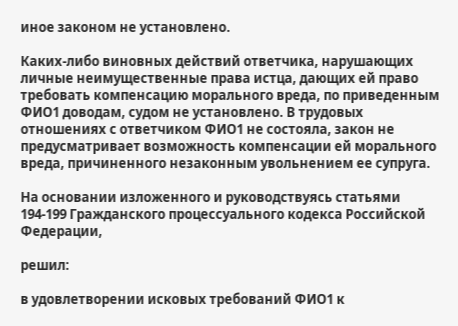иное законом не установлено.

Каких-либо виновных действий ответчика, нарушающих личные неимущественные права истца, дающих ей право требовать компенсацию морального вреда, по приведенным ФИО1 доводам, судом не установлено. В трудовых отношениях с ответчиком ФИО1 не состояла, закон не предусматривает возможность компенсации ей морального вреда, причиненного незаконным увольнением ее супруга.

На основании изложенного и руководствуясь статьями 194-199 Гражданского процессуального кодекса Российской Федерации,

решил:

в удовлетворении исковых требований ФИО1 к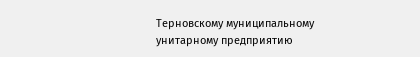Терновскому муниципальному унитарному предприятию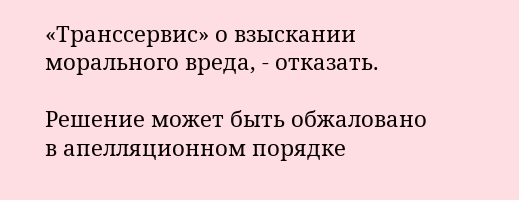«Транссервис» о взыскании морального вреда, - отказать.

Решение может быть обжаловано в апелляционном порядке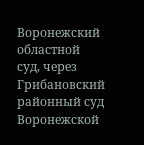Воронежский областной суд, через Грибановский районный суд Воронежской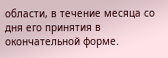области, в течение месяца со дня его принятия в окончательной форме.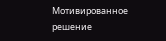Мотивированное решение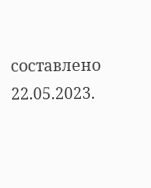составлено 22.05.2023.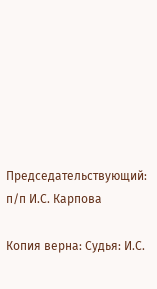Председательствующий: п/п И.С. Карпова

Копия верна: Судья: И.С.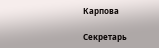Карпова

Секретарь